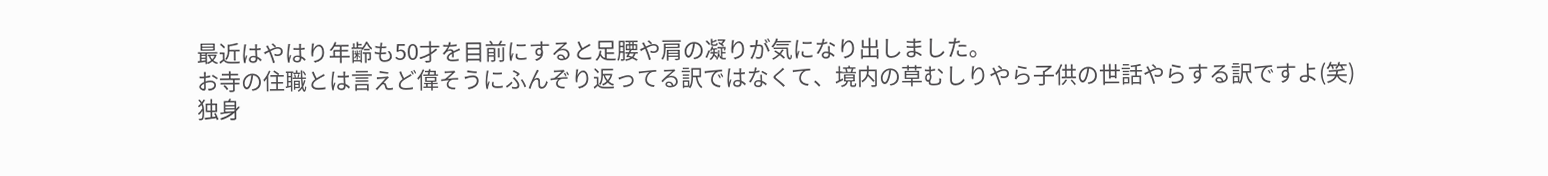最近はやはり年齢も50才を目前にすると足腰や肩の凝りが気になり出しました。
お寺の住職とは言えど偉そうにふんぞり返ってる訳ではなくて、境内の草むしりやら子供の世話やらする訳ですよ(笑)
独身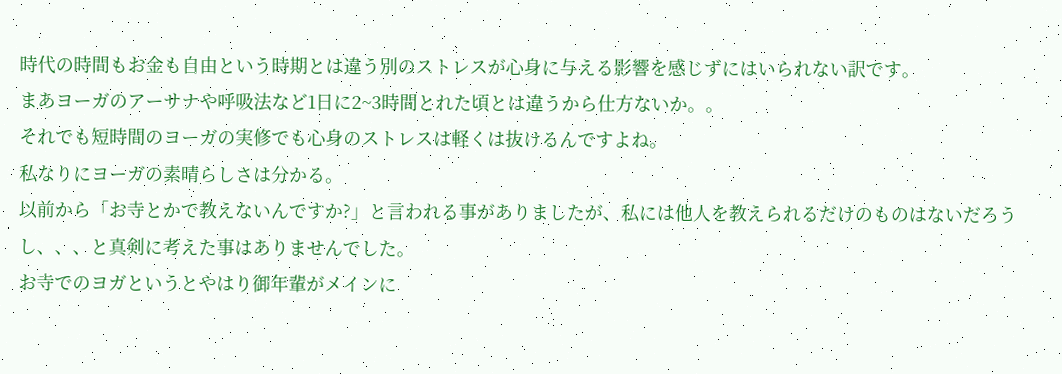時代の時間もお金も自由という時期とは違う別のストレスが心身に与える影響を感じずにはいられない訳です。
まあヨーガのアーサナや呼吸法など1日に2~3時間とれた頃とは違うから仕方ないか。。
それでも短時間のヨーガの実修でも心身のストレスは軽くは抜けるんですよね。
私なりにヨーガの素晴らしさは分かる。
以前から「お寺とかで教えないんですか?」と言われる事がありましたが、私には他人を教えられるだけのものはないだろうし、、、と真剣に考えた事はありませんでした。
お寺でのヨガというとやはり御年輩がメインに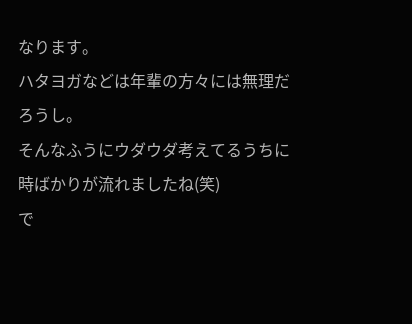なります。
ハタヨガなどは年輩の方々には無理だろうし。
そんなふうにウダウダ考えてるうちに時ばかりが流れましたね(笑)
で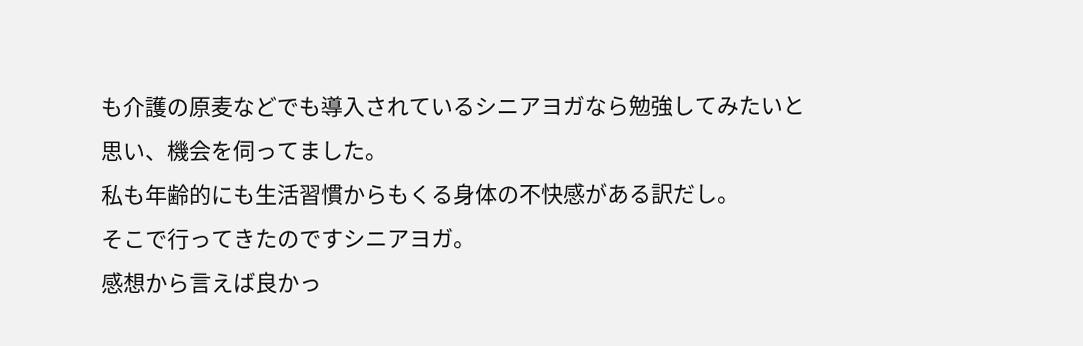も介護の原麦などでも導入されているシニアヨガなら勉強してみたいと思い、機会を伺ってました。
私も年齢的にも生活習慣からもくる身体の不快感がある訳だし。
そこで行ってきたのですシニアヨガ。
感想から言えば良かっ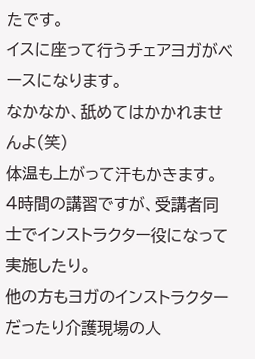たです。
イスに座って行うチェアヨガがベースになります。
なかなか、舐めてはかかれませんよ(笑)
体温も上がって汗もかきます。
4時間の講習ですが、受講者同士でインストラクター役になって実施したり。
他の方もヨガのインストラクターだったり介護現場の人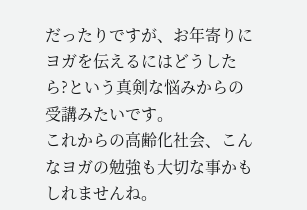だったりですが、お年寄りにヨガを伝えるにはどうしたら?という真剣な悩みからの受講みたいです。
これからの高齢化社会、こんなヨガの勉強も大切な事かもしれませんね。